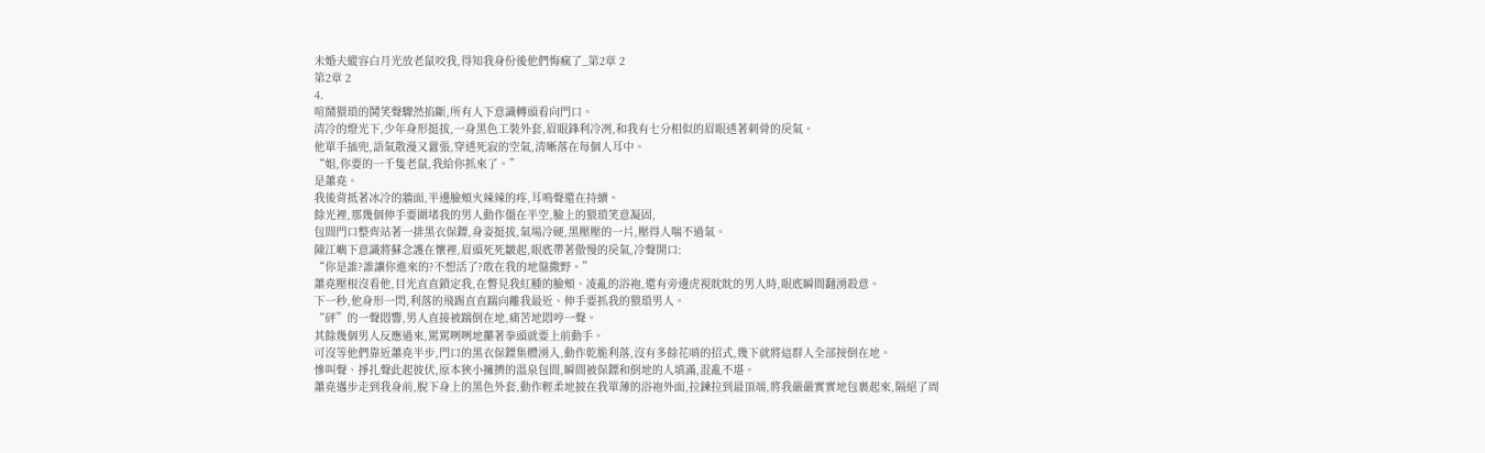未婚夫縱容白月光放老鼠咬我,得知我身份後他們悔瘋了_第2章 2
第2章 2
4.
喧鬧猥瑣的鬨笑聲驟然掐斷,所有人下意識轉頭看向門口。
清冷的燈光下,少年身形挺拔,一身黑色工裝外套,眉眼鋒利冷冽,和我有七分相似的眉眼透著刺骨的戾氣。
他單手插兜,語氣散漫又囂張,穿透死寂的空氣,清晰落在每個人耳中。
“姐,你要的一千隻老鼠,我給你抓來了。”
是蕭堯。
我後背抵著冰冷的牆面,半邊臉頰火辣辣的疼,耳鳴聲還在持續。
餘光裡,那幾個伸手要圍堵我的男人動作僵在半空,臉上的猥瑣笑意凝固,
包間門口整齊站著一排黑衣保鏢,身姿挺拔,氣場冷硬,黑壓壓的一片,壓得人喘不過氣。
陳江嶼下意識將蘇念護在懷裡,眉頭死死皺起,眼底帶著傲慢的戾氣,冷聲開口:
“你是誰?誰讓你進來的?不想活了?敢在我的地盤撒野。”
蕭堯壓根沒看他,目光直直鎖定我,在瞥見我紅腫的臉頰、凌亂的浴袍,還有旁邊虎視眈眈的男人時,眼底瞬間翻湧殺意。
下一秒,他身形一閃,利落的飛踢直直踹向離我最近、伸手要抓我的猥瑣男人。
“砰”的一聲悶響,男人直接被踹倒在地,痛苦地悶哼一聲。
其餘幾個男人反應過來,罵罵咧咧地攥著拳頭就要上前動手。
可沒等他們靠近蕭堯半步,門口的黑衣保鏢集體湧入,動作乾脆利落,沒有多餘花哨的招式,幾下就將這群人全部按倒在地。
慘叫聲、掙扎聲此起彼伏,原本狹小擁擠的溫泉包間,瞬間被保鏢和倒地的人填滿,混亂不堪。
蕭堯邁步走到我身前,脫下身上的黑色外套,動作輕柔地披在我單薄的浴袍外面,拉鍊拉到最頂端,將我嚴嚴實實地包裹起來,隔絕了周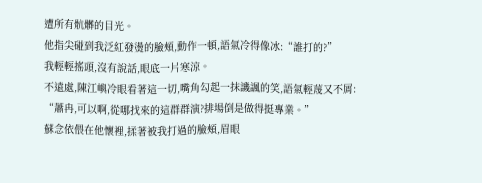遭所有骯髒的目光。
他指尖碰到我泛紅發燙的臉頰,動作一頓,語氣冷得像冰:“誰打的?”
我輕輕搖頭,沒有說話,眼底一片寒涼。
不遠處,陳江嶼冷眼看著這一切,嘴角勾起一抹譏諷的笑,語氣輕蔑又不屑:
“蕭冉,可以啊,從哪找來的這群群演?排場倒是做得挺專業。”
蘇念依偎在他懷裡,揉著被我打過的臉頰,眉眼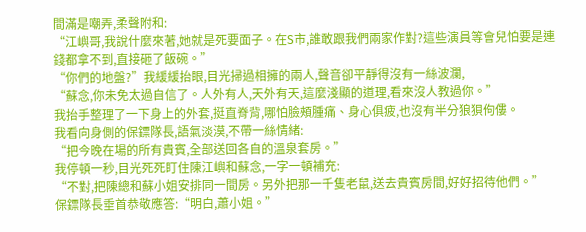間滿是嘲弄,柔聲附和:
“江嶼哥,我說什麼來著,她就是死要面子。在S市,誰敢跟我們兩家作對?這些演員等會兒怕要是連錢都拿不到,直接砸了飯碗。”
“你們的地盤?”我緩緩抬眼,目光掃過相擁的兩人,聲音卻平靜得沒有一絲波瀾,
“蘇念,你未免太過自信了。人外有人,天外有天,這麼淺顯的道理,看來沒人教過你。”
我抬手整理了一下身上的外套,挺直脊背,哪怕臉頰腫痛、身心俱疲,也沒有半分狼狽佝僂。
我看向身側的保鏢隊長,語氣淡漠,不帶一絲情緒:
“把今晚在場的所有貴賓,全部送回各自的溫泉套房。”
我停頓一秒,目光死死盯住陳江嶼和蘇念,一字一頓補充:
“不對,把陳總和蘇小姐安排同一間房。另外把那一千隻老鼠,送去貴賓房間,好好招待他們。”
保鏢隊長垂首恭敬應答:“明白,蕭小姐。”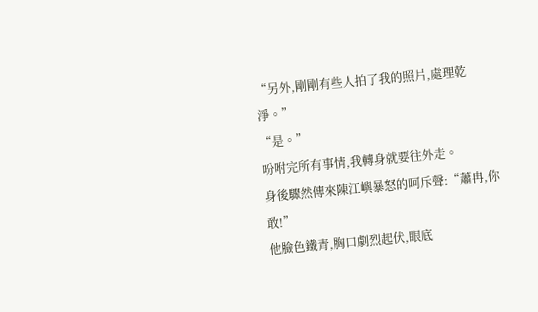“另外,剛剛有些人拍了我的照片,處理乾淨。”
“是。”
吩咐完所有事情,我轉身就要往外走。
身後驟然傳來陳江嶼暴怒的呵斥聲:“蕭冉,你敢!”
他臉色鐵青,胸口劇烈起伏,眼底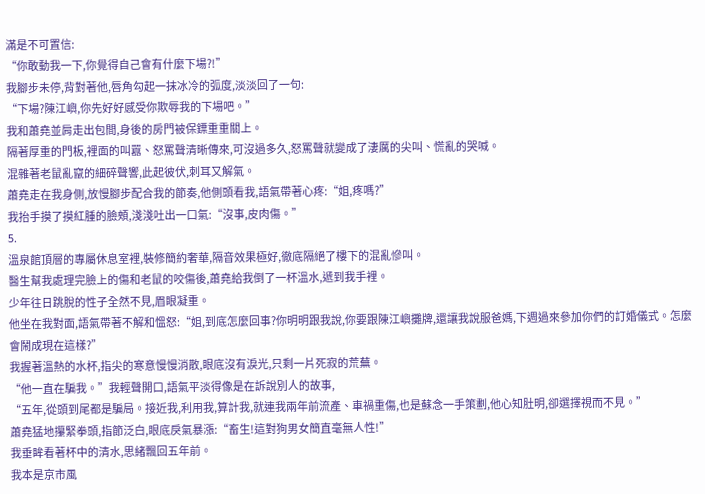滿是不可置信:
“你敢動我一下,你覺得自己會有什麼下場?!”
我腳步未停,背對著他,唇角勾起一抹冰冷的弧度,淡淡回了一句:
“下場?陳江嶼,你先好好感受你欺辱我的下場吧。”
我和蕭堯並肩走出包間,身後的房門被保鏢重重關上。
隔著厚重的門板,裡面的叫囂、怒罵聲清晰傳來,可沒過多久,怒罵聲就變成了淒厲的尖叫、慌亂的哭喊。
混雜著老鼠亂竄的細碎聲響,此起彼伏,刺耳又解氣。
蕭堯走在我身側,放慢腳步配合我的節奏,他側頭看我,語氣帶著心疼:“姐,疼嗎?”
我抬手摸了摸紅腫的臉頰,淺淺吐出一口氣:“沒事,皮肉傷。”
5.
溫泉館頂層的專屬休息室裡,裝修簡約奢華,隔音效果極好,徹底隔絕了樓下的混亂慘叫。
醫生幫我處理完臉上的傷和老鼠的咬傷後,蕭堯給我倒了一杯溫水,遞到我手裡。
少年往日跳脫的性子全然不見,眉眼凝重。
他坐在我對面,語氣帶著不解和慍怒:“姐,到底怎麼回事?你明明跟我說,你要跟陳江嶼攤牌,還讓我說服爸媽,下週過來參加你們的訂婚儀式。怎麼會鬧成現在這樣?”
我握著溫熱的水杯,指尖的寒意慢慢消散,眼底沒有淚光,只剩一片死寂的荒蕪。
“他一直在騙我。”我輕聲開口,語氣平淡得像是在訴說別人的故事,
“五年,從頭到尾都是騙局。接近我,利用我,算計我,就連我兩年前流產、車禍重傷,也是蘇念一手策劃,他心知肚明,卻選擇視而不見。”
蕭堯猛地攥緊拳頭,指節泛白,眼底戾氣暴漲:“畜生!這對狗男女簡直毫無人性!”
我垂眸看著杯中的清水,思緒飄回五年前。
我本是京市風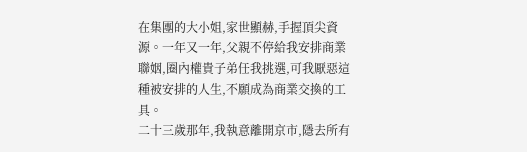在集團的大小姐,家世顯赫,手握頂尖資源。一年又一年,父親不停給我安排商業聯姻,圈內權貴子弟任我挑選,可我厭惡這種被安排的人生,不願成為商業交換的工具。
二十三歲那年,我執意離開京市,隱去所有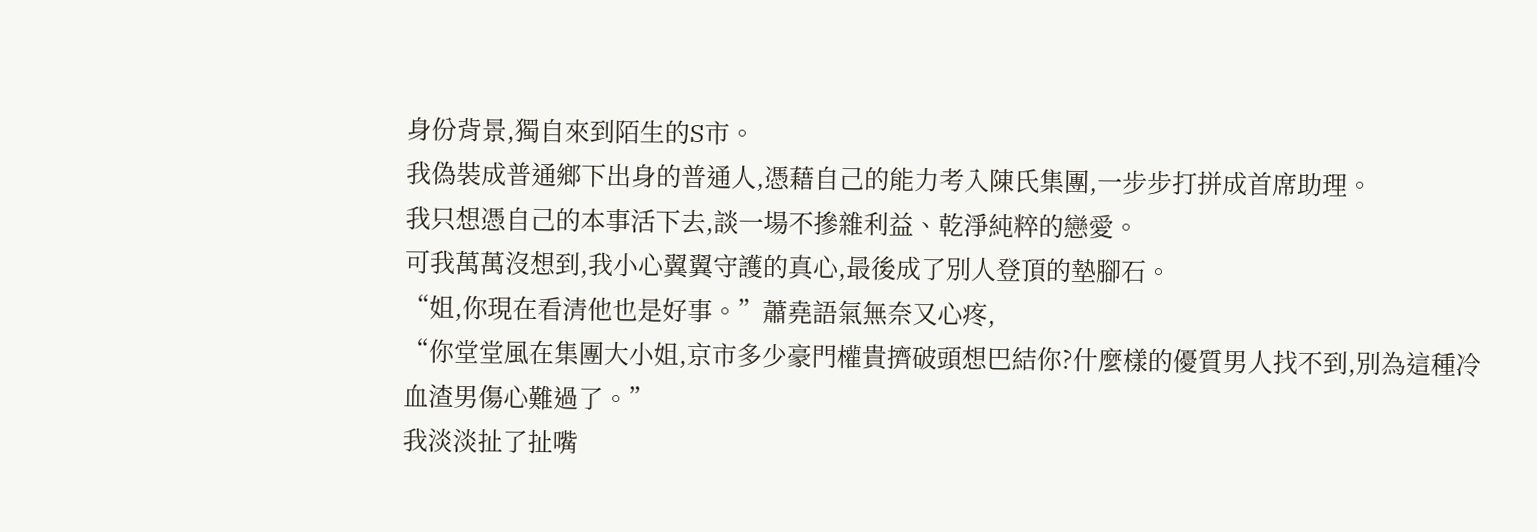身份背景,獨自來到陌生的S市。
我偽裝成普通鄉下出身的普通人,憑藉自己的能力考入陳氏集團,一步步打拼成首席助理。
我只想憑自己的本事活下去,談一場不摻雜利益、乾淨純粹的戀愛。
可我萬萬沒想到,我小心翼翼守護的真心,最後成了別人登頂的墊腳石。
“姐,你現在看清他也是好事。”蕭堯語氣無奈又心疼,
“你堂堂風在集團大小姐,京市多少豪門權貴擠破頭想巴結你?什麼樣的優質男人找不到,別為這種冷血渣男傷心難過了。”
我淡淡扯了扯嘴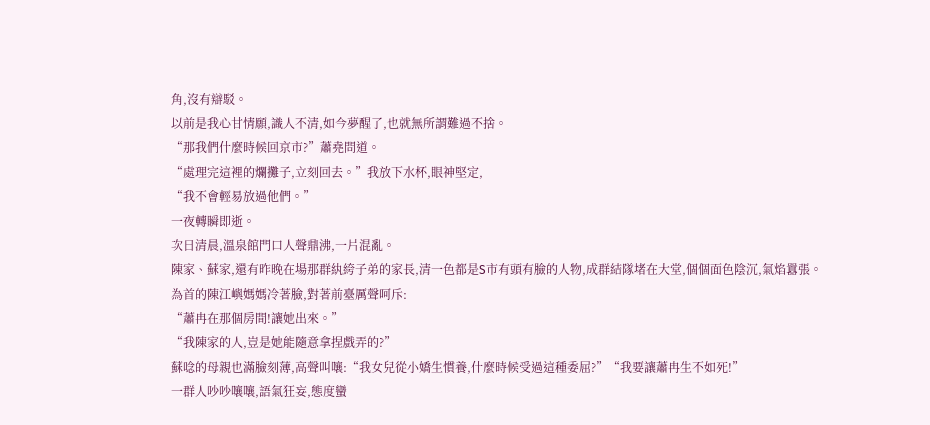角,沒有辯駁。
以前是我心甘情願,識人不清,如今夢醒了,也就無所謂難過不捨。
“那我們什麼時候回京市?”蕭堯問道。
“處理完這裡的爛攤子,立刻回去。”我放下水杯,眼神堅定,
“我不會輕易放過他們。”
一夜轉瞬即逝。
次日清晨,溫泉館門口人聲鼎沸,一片混亂。
陳家、蘇家,還有昨晚在場那群紈絝子弟的家長,清一色都是S市有頭有臉的人物,成群結隊堵在大堂,個個面色陰沉,氣焰囂張。
為首的陳江嶼媽媽冷著臉,對著前臺厲聲呵斥:
“蕭冉在那個房間!讓她出來。”
“我陳家的人,豈是她能隨意拿捏戲弄的?”
蘇唸的母親也滿臉刻薄,高聲叫嚷:“我女兒從小嬌生慣養,什麼時候受過這種委屈?”“我要讓蕭冉生不如死!”
一群人吵吵嚷嚷,語氣狂妄,態度蠻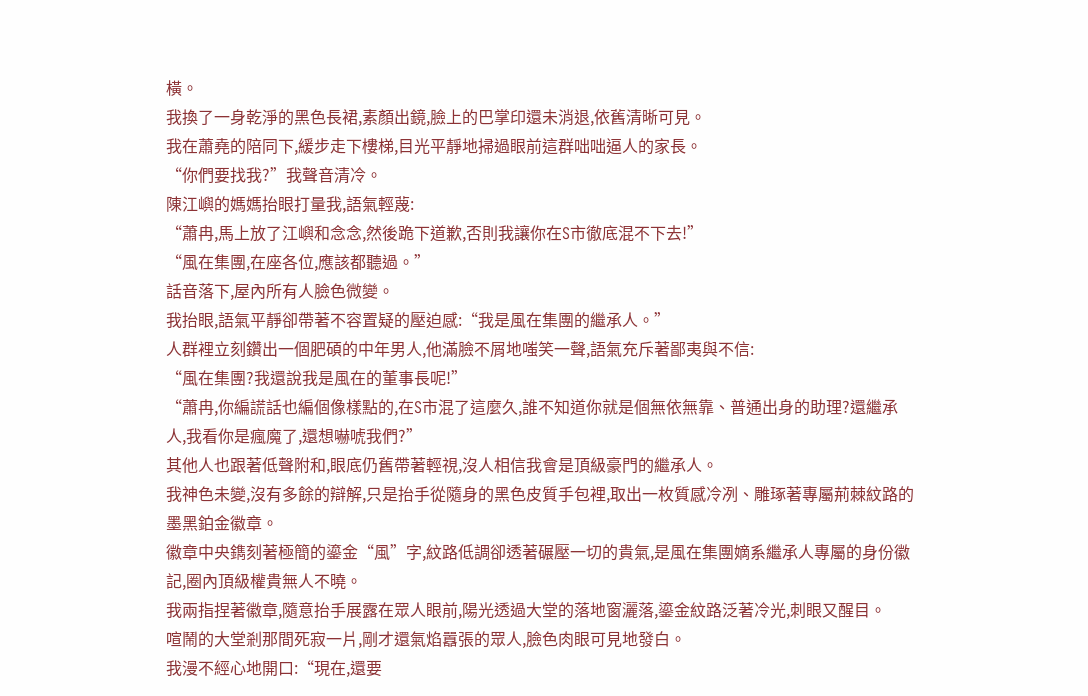橫。
我換了一身乾淨的黑色長裙,素顏出鏡,臉上的巴掌印還未消退,依舊清晰可見。
我在蕭堯的陪同下,緩步走下樓梯,目光平靜地掃過眼前這群咄咄逼人的家長。
“你們要找我?”我聲音清冷。
陳江嶼的媽媽抬眼打量我,語氣輕蔑:
“蕭冉,馬上放了江嶼和念念,然後跪下道歉,否則我讓你在S市徹底混不下去!”
“風在集團,在座各位,應該都聽過。”
話音落下,屋內所有人臉色微變。
我抬眼,語氣平靜卻帶著不容置疑的壓迫感:“我是風在集團的繼承人。”
人群裡立刻鑽出一個肥碩的中年男人,他滿臉不屑地嗤笑一聲,語氣充斥著鄙夷與不信:
“風在集團?我還說我是風在的董事長呢!”
“蕭冉,你編謊話也編個像樣點的,在S市混了這麼久,誰不知道你就是個無依無靠、普通出身的助理?還繼承人,我看你是瘋魔了,還想嚇唬我們?”
其他人也跟著低聲附和,眼底仍舊帶著輕視,沒人相信我會是頂級豪門的繼承人。
我神色未變,沒有多餘的辯解,只是抬手從隨身的黑色皮質手包裡,取出一枚質感冷冽、雕琢著專屬荊棘紋路的墨黑鉑金徽章。
徽章中央鐫刻著極簡的鎏金“風”字,紋路低調卻透著碾壓一切的貴氣,是風在集團嫡系繼承人專屬的身份徽記,圈內頂級權貴無人不曉。
我兩指捏著徽章,隨意抬手展露在眾人眼前,陽光透過大堂的落地窗灑落,鎏金紋路泛著冷光,刺眼又醒目。
喧鬧的大堂剎那間死寂一片,剛才還氣焰囂張的眾人,臉色肉眼可見地發白。
我漫不經心地開口:“現在,還要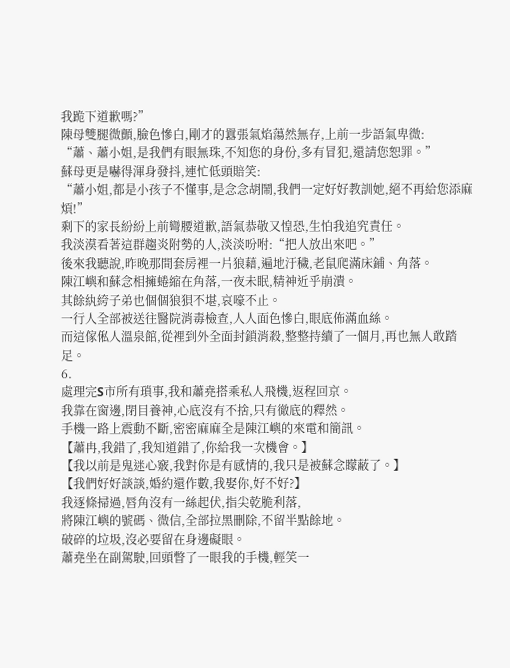我跪下道歉嗎?”
陳母雙腿微顫,臉色慘白,剛才的囂張氣焰蕩然無存,上前一步語氣卑微:
“蕭、蕭小姐,是我們有眼無珠,不知您的身份,多有冒犯,還請您恕罪。”
蘇母更是嚇得渾身發抖,連忙低頭賠笑:
“蕭小姐,都是小孩子不懂事,是念念胡鬧,我們一定好好教訓她,絕不再給您添麻煩!”
剩下的家長紛紛上前彎腰道歉,語氣恭敬又惶恐,生怕我追究責任。
我淡漠看著這群趨炎附勢的人,淡淡吩咐:“把人放出來吧。”
後來我聽說,昨晚那間套房裡一片狼藉,遍地汙穢,老鼠爬滿床鋪、角落。
陳江嶼和蘇念相擁蜷縮在角落,一夜未眠,精神近乎崩潰。
其餘紈絝子弟也個個狼狽不堪,哀嚎不止。
一行人全部被送往醫院消毒檢查,人人面色慘白,眼底佈滿血絲。
而這傢俬人溫泉館,從裡到外全面封鎖消殺,整整持續了一個月,再也無人敢踏足。
6.
處理完S市所有瑣事,我和蕭堯搭乘私人飛機,返程回京。
我靠在窗邊,閉目養神,心底沒有不捨,只有徹底的釋然。
手機一路上震動不斷,密密麻麻全是陳江嶼的來電和簡訊。
【蕭冉,我錯了,我知道錯了,你給我一次機會。】
【我以前是鬼迷心竅,我對你是有感情的,我只是被蘇念矇蔽了。】
【我們好好談談,婚約還作數,我娶你,好不好?】
我逐條掃過,唇角沒有一絲起伏,指尖乾脆利落,
將陳江嶼的號碼、微信,全部拉黑刪除,不留半點餘地。
破碎的垃圾,沒必要留在身邊礙眼。
蕭堯坐在副駕駛,回頭瞥了一眼我的手機,輕笑一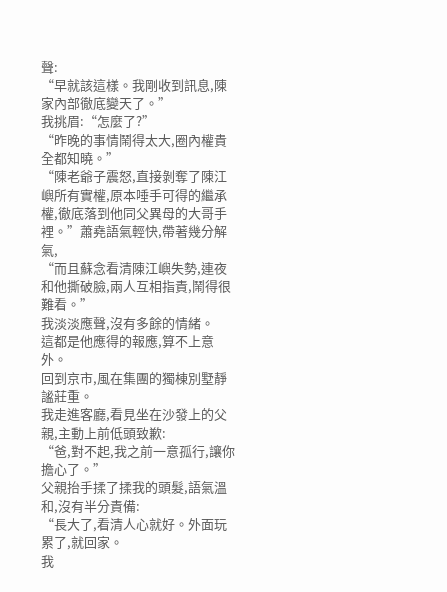聲:
“早就該這樣。我剛收到訊息,陳家內部徹底變天了。”
我挑眉:“怎麼了?”
“昨晚的事情鬧得太大,圈內權貴全都知曉。”
“陳老爺子震怒,直接剝奪了陳江嶼所有實權,原本唾手可得的繼承權,徹底落到他同父異母的大哥手裡。”蕭堯語氣輕快,帶著幾分解氣,
“而且蘇念看清陳江嶼失勢,連夜和他撕破臉,兩人互相指責,鬧得很難看。”
我淡淡應聲,沒有多餘的情緒。
這都是他應得的報應,算不上意外。
回到京市,風在集團的獨棟別墅靜謐莊重。
我走進客廳,看見坐在沙發上的父親,主動上前低頭致歉:
“爸,對不起,我之前一意孤行,讓你擔心了。”
父親抬手揉了揉我的頭髮,語氣溫和,沒有半分責備:
“長大了,看清人心就好。外面玩累了,就回家。
我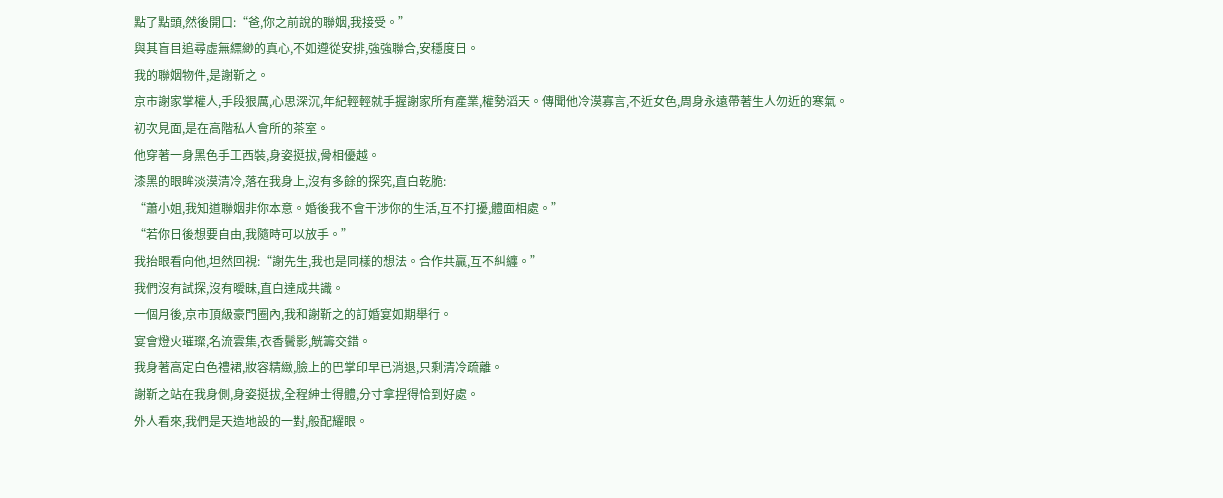點了點頭,然後開口:“爸,你之前說的聯姻,我接受。”
與其盲目追尋虛無縹緲的真心,不如遵從安排,強強聯合,安穩度日。
我的聯姻物件,是謝靳之。
京市謝家掌權人,手段狠厲,心思深沉,年紀輕輕就手握謝家所有產業,權勢滔天。傳聞他冷漠寡言,不近女色,周身永遠帶著生人勿近的寒氣。
初次見面,是在高階私人會所的茶室。
他穿著一身黑色手工西裝,身姿挺拔,骨相優越。
漆黑的眼眸淡漠清冷,落在我身上,沒有多餘的探究,直白乾脆:
“蕭小姐,我知道聯姻非你本意。婚後我不會干涉你的生活,互不打擾,體面相處。”
“若你日後想要自由,我隨時可以放手。”
我抬眼看向他,坦然回視:“謝先生,我也是同樣的想法。合作共贏,互不糾纏。”
我們沒有試探,沒有曖昧,直白達成共識。
一個月後,京市頂級豪門圈內,我和謝靳之的訂婚宴如期舉行。
宴會燈火璀璨,名流雲集,衣香鬢影,觥籌交錯。
我身著高定白色禮裙,妝容精緻,臉上的巴掌印早已消退,只剩清冷疏離。
謝靳之站在我身側,身姿挺拔,全程紳士得體,分寸拿捏得恰到好處。
外人看來,我們是天造地設的一對,般配耀眼。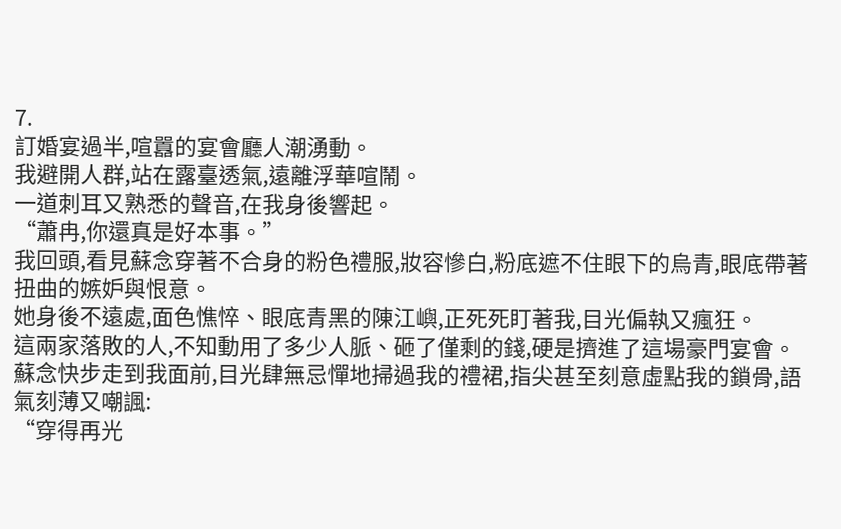7.
訂婚宴過半,喧囂的宴會廳人潮湧動。
我避開人群,站在露臺透氣,遠離浮華喧鬧。
一道刺耳又熟悉的聲音,在我身後響起。
“蕭冉,你還真是好本事。”
我回頭,看見蘇念穿著不合身的粉色禮服,妝容慘白,粉底遮不住眼下的烏青,眼底帶著扭曲的嫉妒與恨意。
她身後不遠處,面色憔悴、眼底青黑的陳江嶼,正死死盯著我,目光偏執又瘋狂。
這兩家落敗的人,不知動用了多少人脈、砸了僅剩的錢,硬是擠進了這場豪門宴會。
蘇念快步走到我面前,目光肆無忌憚地掃過我的禮裙,指尖甚至刻意虛點我的鎖骨,語氣刻薄又嘲諷:
“穿得再光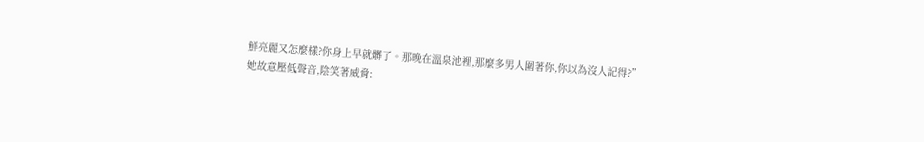鮮亮麗又怎麼樣?你身上早就髒了。那晚在溫泉池裡,那麼多男人圍著你,你以為沒人記得?”
她故意壓低聲音,陰笑著威脅: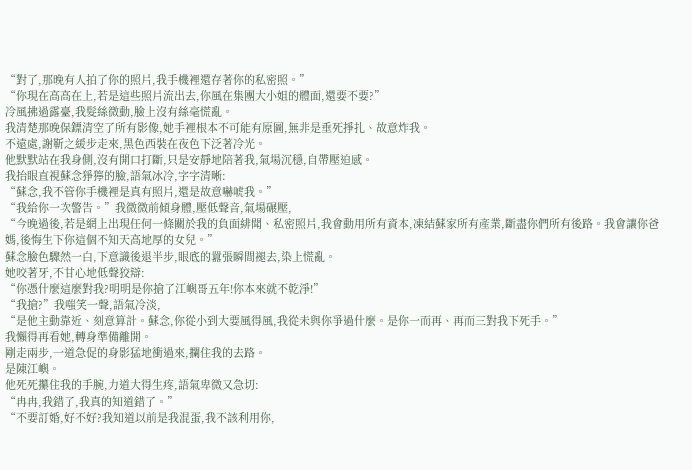“對了,那晚有人拍了你的照片,我手機裡還存著你的私密照。”
“你現在高高在上,若是這些照片流出去,你風在集團大小姐的體面,還要不要?”
冷風拂過露臺,我髮絲微動,臉上沒有絲毫慌亂。
我清楚那晚保鏢清空了所有影像,她手裡根本不可能有原圖,無非是垂死掙扎、故意炸我。
不遠處,謝靳之緩步走來,黑色西裝在夜色下泛著冷光。
他默默站在我身側,沒有開口打斷,只是安靜地陪著我,氣場沉穩,自帶壓迫感。
我抬眼直視蘇念猙獰的臉,語氣冰冷,字字清晰:
“蘇念,我不管你手機裡是真有照片,還是故意嚇唬我。”
“我給你一次警告。”我微微前傾身體,壓低聲音,氣場碾壓,
“今晚過後,若是網上出現任何一條關於我的負面緋聞、私密照片,我會動用所有資本,凍結蘇家所有產業,斷盡你們所有後路。我會讓你爸媽,後悔生下你這個不知天高地厚的女兒。”
蘇念臉色驟然一白,下意識後退半步,眼底的囂張瞬間褪去,染上慌亂。
她咬著牙,不甘心地低聲狡辯:
“你憑什麼這麼對我?明明是你搶了江嶼哥五年!你本來就不乾淨!”
“我搶?”我嗤笑一聲,語氣冷淡,
“是他主動靠近、刻意算計。蘇念,你從小到大要風得風,我從未與你爭過什麼。是你一而再、再而三對我下死手。”
我懶得再看她,轉身準備離開。
剛走兩步,一道急促的身影猛地衝過來,攔住我的去路。
是陳江嶼。
他死死攥住我的手腕,力道大得生疼,語氣卑微又急切:
“冉冉,我錯了,我真的知道錯了。”
“不要訂婚,好不好?我知道以前是我混蛋,我不該利用你,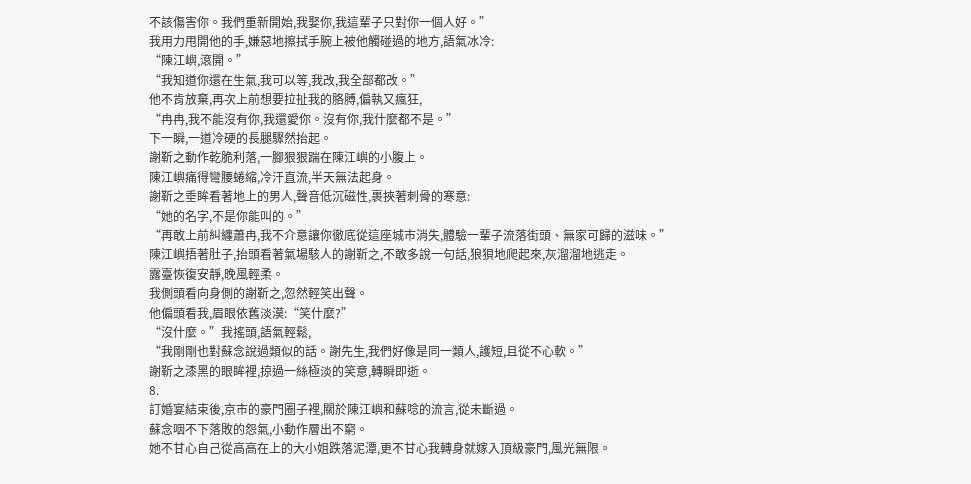不該傷害你。我們重新開始,我娶你,我這輩子只對你一個人好。”
我用力甩開他的手,嫌惡地擦拭手腕上被他觸碰過的地方,語氣冰冷:
“陳江嶼,滾開。”
“我知道你還在生氣,我可以等,我改,我全部都改。”
他不肯放棄,再次上前想要拉扯我的胳膊,偏執又瘋狂,
“冉冉,我不能沒有你,我還愛你。沒有你,我什麼都不是。”
下一瞬,一道冷硬的長腿驟然抬起。
謝靳之動作乾脆利落,一腳狠狠踹在陳江嶼的小腹上。
陳江嶼痛得彎腰蜷縮,冷汗直流,半天無法起身。
謝靳之垂眸看著地上的男人,聲音低沉磁性,裹挾著刺骨的寒意:
“她的名字,不是你能叫的。”
“再敢上前糾纏蕭冉,我不介意讓你徹底從這座城市消失,體驗一輩子流落街頭、無家可歸的滋味。”
陳江嶼捂著肚子,抬頭看著氣場駭人的謝靳之,不敢多說一句話,狼狽地爬起來,灰溜溜地逃走。
露臺恢復安靜,晚風輕柔。
我側頭看向身側的謝靳之,忽然輕笑出聲。
他偏頭看我,眉眼依舊淡漠:“笑什麼?”
“沒什麼。”我搖頭,語氣輕鬆,
“我剛剛也對蘇念說過類似的話。謝先生,我們好像是同一類人,護短,且從不心軟。”
謝靳之漆黑的眼眸裡,掠過一絲極淡的笑意,轉瞬即逝。
8.
訂婚宴結束後,京市的豪門圈子裡,關於陳江嶼和蘇唸的流言,從未斷過。
蘇念咽不下落敗的怨氣,小動作層出不窮。
她不甘心自己從高高在上的大小姐跌落泥潭,更不甘心我轉身就嫁入頂級豪門,風光無限。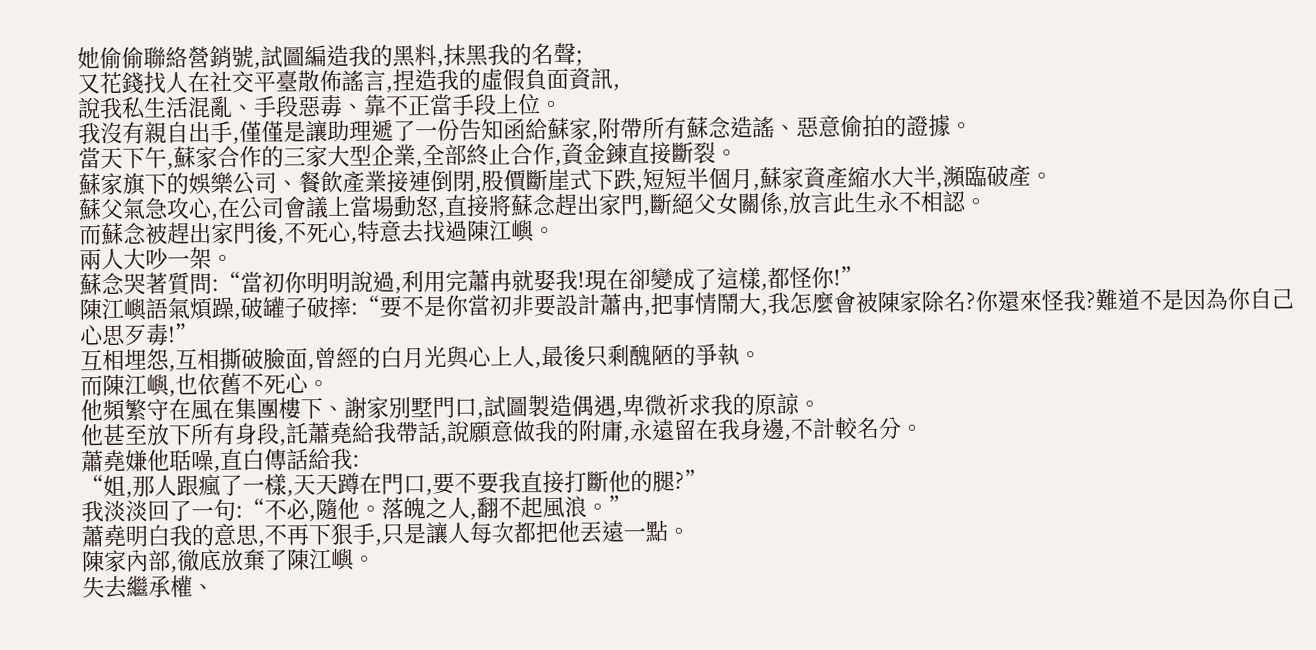她偷偷聯絡營銷號,試圖編造我的黑料,抹黑我的名聲;
又花錢找人在社交平臺散佈謠言,捏造我的虛假負面資訊,
說我私生活混亂、手段惡毒、靠不正當手段上位。
我沒有親自出手,僅僅是讓助理遞了一份告知函給蘇家,附帶所有蘇念造謠、惡意偷拍的證據。
當天下午,蘇家合作的三家大型企業,全部終止合作,資金鍊直接斷裂。
蘇家旗下的娛樂公司、餐飲產業接連倒閉,股價斷崖式下跌,短短半個月,蘇家資產縮水大半,瀕臨破產。
蘇父氣急攻心,在公司會議上當場動怒,直接將蘇念趕出家門,斷絕父女關係,放言此生永不相認。
而蘇念被趕出家門後,不死心,特意去找過陳江嶼。
兩人大吵一架。
蘇念哭著質問:“當初你明明說過,利用完蕭冉就娶我!現在卻變成了這樣,都怪你!”
陳江嶼語氣煩躁,破罐子破摔:“要不是你當初非要設計蕭冉,把事情鬧大,我怎麼會被陳家除名?你還來怪我?難道不是因為你自己心思歹毒!”
互相埋怨,互相撕破臉面,曾經的白月光與心上人,最後只剩醜陋的爭執。
而陳江嶼,也依舊不死心。
他頻繁守在風在集團樓下、謝家別墅門口,試圖製造偶遇,卑微祈求我的原諒。
他甚至放下所有身段,託蕭堯給我帶話,說願意做我的附庸,永遠留在我身邊,不計較名分。
蕭堯嫌他聒噪,直白傳話給我:
“姐,那人跟瘋了一樣,天天蹲在門口,要不要我直接打斷他的腿?”
我淡淡回了一句:“不必,隨他。落魄之人,翻不起風浪。”
蕭堯明白我的意思,不再下狠手,只是讓人每次都把他丟遠一點。
陳家內部,徹底放棄了陳江嶼。
失去繼承權、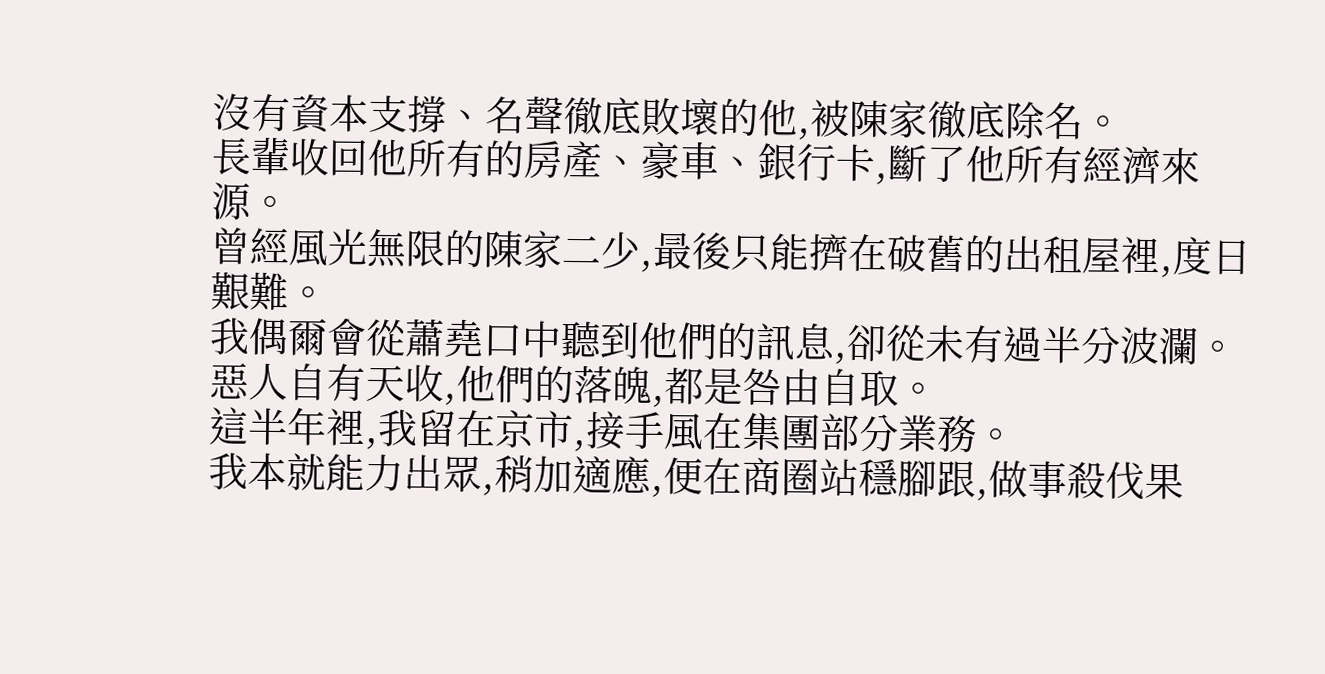沒有資本支撐、名聲徹底敗壞的他,被陳家徹底除名。
長輩收回他所有的房產、豪車、銀行卡,斷了他所有經濟來源。
曾經風光無限的陳家二少,最後只能擠在破舊的出租屋裡,度日艱難。
我偶爾會從蕭堯口中聽到他們的訊息,卻從未有過半分波瀾。
惡人自有天收,他們的落魄,都是咎由自取。
這半年裡,我留在京市,接手風在集團部分業務。
我本就能力出眾,稍加適應,便在商圈站穩腳跟,做事殺伐果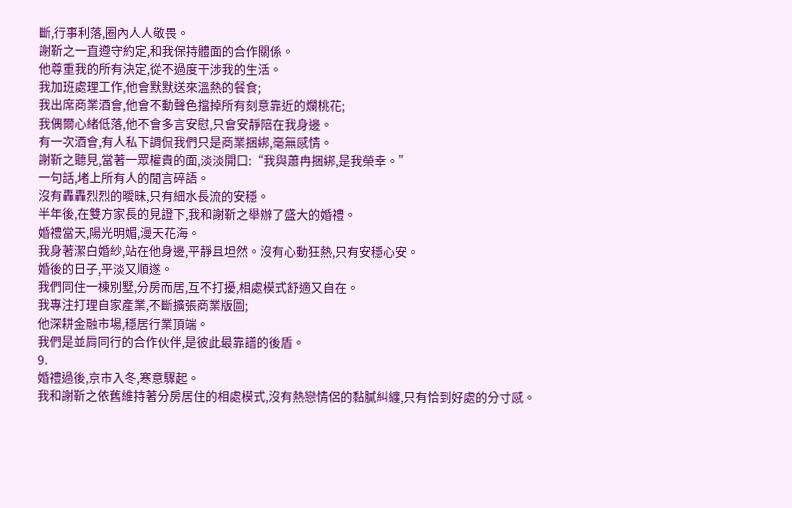斷,行事利落,圈內人人敬畏。
謝靳之一直遵守約定,和我保持體面的合作關係。
他尊重我的所有決定,從不過度干涉我的生活。
我加班處理工作,他會默默送來溫熱的餐食;
我出席商業酒會,他會不動聲色擋掉所有刻意靠近的爛桃花;
我偶爾心緒低落,他不會多言安慰,只會安靜陪在我身邊。
有一次酒會,有人私下調侃我們只是商業捆綁,毫無感情。
謝靳之聽見,當著一眾權貴的面,淡淡開口:“我與蕭冉捆綁,是我榮幸。”
一句話,堵上所有人的閒言碎語。
沒有轟轟烈烈的曖昧,只有細水長流的安穩。
半年後,在雙方家長的見證下,我和謝靳之舉辦了盛大的婚禮。
婚禮當天,陽光明媚,漫天花海。
我身著潔白婚紗,站在他身邊,平靜且坦然。沒有心動狂熱,只有安穩心安。
婚後的日子,平淡又順遂。
我們同住一棟別墅,分房而居,互不打擾,相處模式舒適又自在。
我專注打理自家產業,不斷擴張商業版圖;
他深耕金融市場,穩居行業頂端。
我們是並肩同行的合作伙伴,是彼此最靠譜的後盾。
9.
婚禮過後,京市入冬,寒意驟起。
我和謝靳之依舊維持著分房居住的相處模式,沒有熱戀情侶的黏膩糾纏,只有恰到好處的分寸感。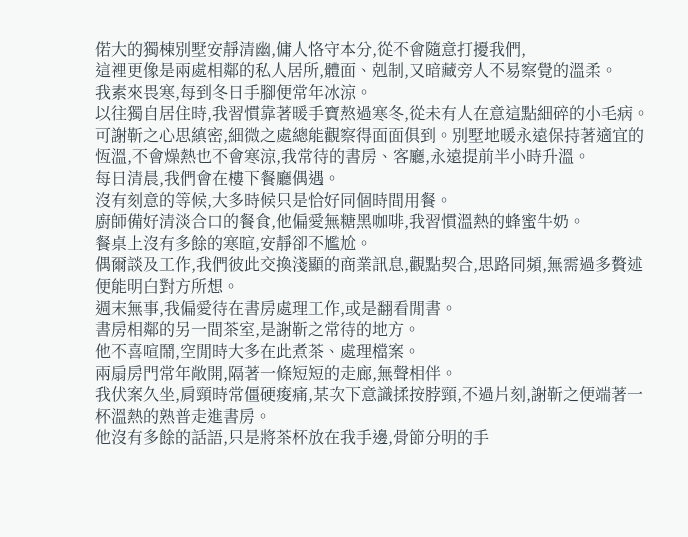偌大的獨棟別墅安靜清幽,傭人恪守本分,從不會隨意打擾我們,
這裡更像是兩處相鄰的私人居所,體面、剋制,又暗藏旁人不易察覺的溫柔。
我素來畏寒,每到冬日手腳便常年冰涼。
以往獨自居住時,我習慣靠著暖手寶熬過寒冬,從未有人在意這點細碎的小毛病。
可謝靳之心思縝密,細微之處總能觀察得面面俱到。別墅地暖永遠保持著適宜的恆溫,不會燥熱也不會寒涼,我常待的書房、客廳,永遠提前半小時升溫。
每日清晨,我們會在樓下餐廳偶遇。
沒有刻意的等候,大多時候只是恰好同個時間用餐。
廚師備好清淡合口的餐食,他偏愛無糖黑咖啡,我習慣溫熱的蜂蜜牛奶。
餐桌上沒有多餘的寒暄,安靜卻不尷尬。
偶爾談及工作,我們彼此交換淺顯的商業訊息,觀點契合,思路同頻,無需過多贅述便能明白對方所想。
週末無事,我偏愛待在書房處理工作,或是翻看閒書。
書房相鄰的另一間茶室,是謝靳之常待的地方。
他不喜喧鬧,空閒時大多在此煮茶、處理檔案。
兩扇房門常年敞開,隔著一條短短的走廊,無聲相伴。
我伏案久坐,肩頸時常僵硬痠痛,某次下意識揉按脖頸,不過片刻,謝靳之便端著一杯溫熱的熟普走進書房。
他沒有多餘的話語,只是將茶杯放在我手邊,骨節分明的手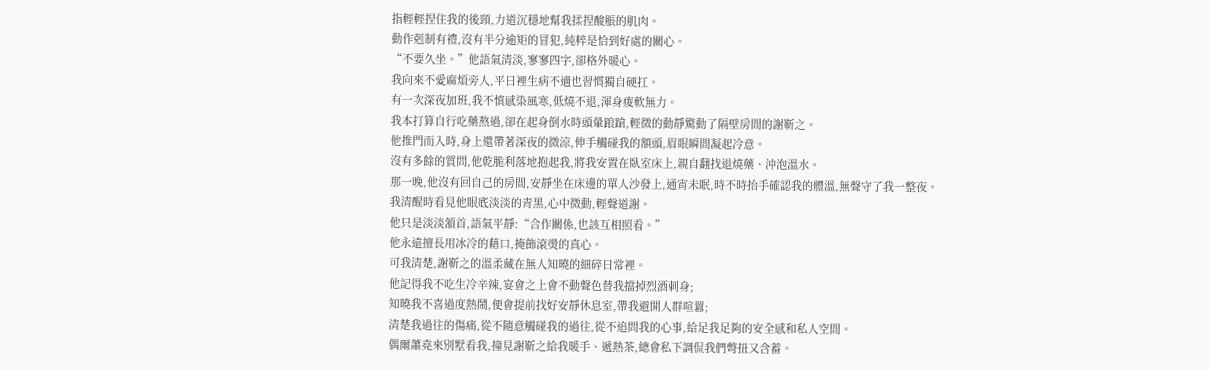指輕輕捏住我的後頸,力道沉穩地幫我揉捏酸脹的肌肉。
動作剋制有禮,沒有半分逾矩的冒犯,純粹是恰到好處的關心。
“不要久坐。”他語氣清淡,寥寥四字,卻格外暖心。
我向來不愛麻煩旁人,平日裡生病不適也習慣獨自硬扛。
有一次深夜加班,我不慎感染風寒,低燒不退,渾身痠軟無力。
我本打算自行吃藥熬過,卻在起身倒水時頭暈踉蹌,輕微的動靜驚動了隔壁房間的謝靳之。
他推門而入時,身上還帶著深夜的微涼,伸手觸碰我的額頭,眉眼瞬間凝起冷意。
沒有多餘的質問,他乾脆利落地抱起我,將我安置在臥室床上,親自翻找退燒藥、沖泡溫水。
那一晚,他沒有回自己的房間,安靜坐在床邊的單人沙發上,通宵未眠,時不時抬手確認我的體溫,無聲守了我一整夜。
我清醒時看見他眼底淡淡的青黑,心中微動,輕聲道謝。
他只是淡淡頷首,語氣平靜:“合作關係,也該互相照看。”
他永遠擅長用冰冷的藉口,掩飾滾燙的真心。
可我清楚,謝靳之的溫柔藏在無人知曉的細碎日常裡。
他記得我不吃生冷辛辣,宴會之上會不動聲色替我擋掉烈酒刺身;
知曉我不喜過度熱鬧,便會提前找好安靜休息室,帶我避開人群喧囂;
清楚我過往的傷痛,從不隨意觸碰我的過往,從不追問我的心事,給足我足夠的安全感和私人空間。
偶爾蕭堯來別墅看我,撞見謝靳之給我暖手、遞熱茶,總會私下調侃我們彆扭又含蓄。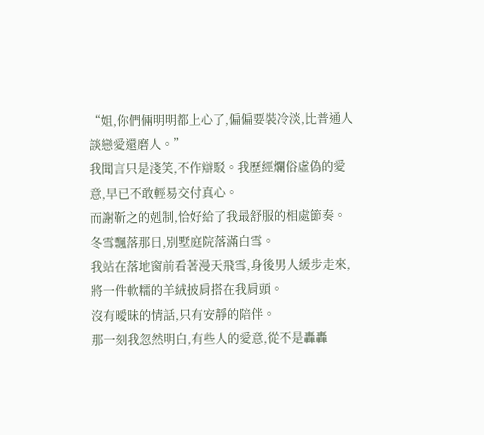“姐,你們倆明明都上心了,偏偏要裝冷淡,比普通人談戀愛還磨人。”
我聞言只是淺笑,不作辯駁。我歷經爛俗虛偽的愛意,早已不敢輕易交付真心。
而謝靳之的剋制,恰好給了我最舒服的相處節奏。
冬雪飄落那日,別墅庭院落滿白雪。
我站在落地窗前看著漫天飛雪,身後男人緩步走來,將一件軟糯的羊絨披肩搭在我肩頭。
沒有曖昧的情話,只有安靜的陪伴。
那一刻我忽然明白,有些人的愛意,從不是轟轟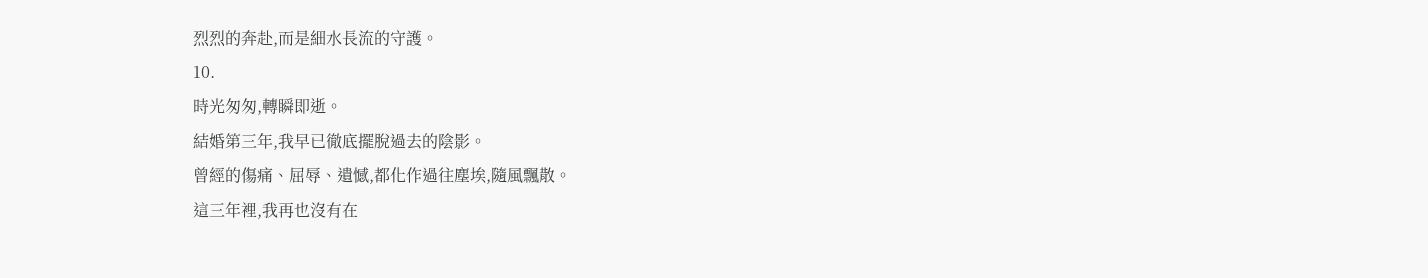烈烈的奔赴,而是細水長流的守護。
10.
時光匆匆,轉瞬即逝。
結婚第三年,我早已徹底擺脫過去的陰影。
曾經的傷痛、屈辱、遺憾,都化作過往塵埃,隨風飄散。
這三年裡,我再也沒有在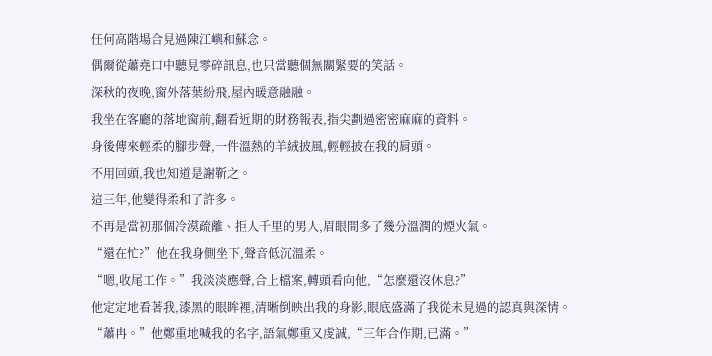任何高階場合見過陳江嶼和蘇念。
偶爾從蕭堯口中聽見零碎訊息,也只當聽個無關緊要的笑話。
深秋的夜晚,窗外落葉紛飛,屋內暖意融融。
我坐在客廳的落地窗前,翻看近期的財務報表,指尖劃過密密麻麻的資料。
身後傳來輕柔的腳步聲,一件溫熱的羊絨披風,輕輕披在我的肩頭。
不用回頭,我也知道是謝靳之。
這三年,他變得柔和了許多。
不再是當初那個冷漠疏離、拒人千里的男人,眉眼間多了幾分溫潤的煙火氣。
“還在忙?”他在我身側坐下,聲音低沉溫柔。
“嗯,收尾工作。”我淡淡應聲,合上檔案,轉頭看向他,“怎麼還沒休息?”
他定定地看著我,漆黑的眼眸裡,清晰倒映出我的身影,眼底盛滿了我從未見過的認真與深情。
“蕭冉。”他鄭重地喊我的名字,語氣鄭重又虔誠,“三年合作期,已滿。”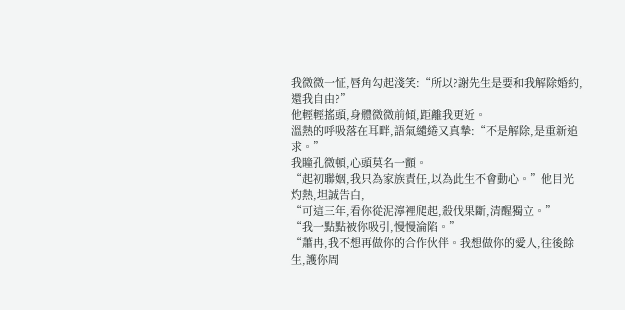我微微一怔,唇角勾起淺笑:“所以?謝先生是要和我解除婚約,還我自由?”
他輕輕搖頭,身體微微前傾,距離我更近。
溫熱的呼吸落在耳畔,語氣繾綣又真摯:“不是解除,是重新追求。”
我瞳孔微頓,心頭莫名一顫。
“起初聯姻,我只為家族責任,以為此生不會動心。”他目光灼熱,坦誠告白,
“可這三年,看你從泥濘裡爬起,殺伐果斷,清醒獨立。”
“我一點點被你吸引,慢慢淪陷。”
“蕭冉,我不想再做你的合作伙伴。我想做你的愛人,往後餘生,護你周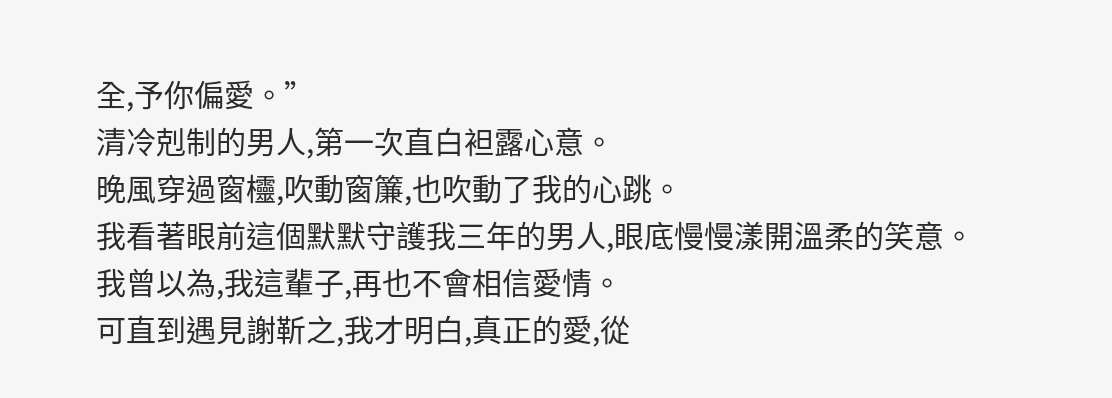全,予你偏愛。”
清冷剋制的男人,第一次直白袒露心意。
晚風穿過窗欞,吹動窗簾,也吹動了我的心跳。
我看著眼前這個默默守護我三年的男人,眼底慢慢漾開溫柔的笑意。
我曾以為,我這輩子,再也不會相信愛情。
可直到遇見謝靳之,我才明白,真正的愛,從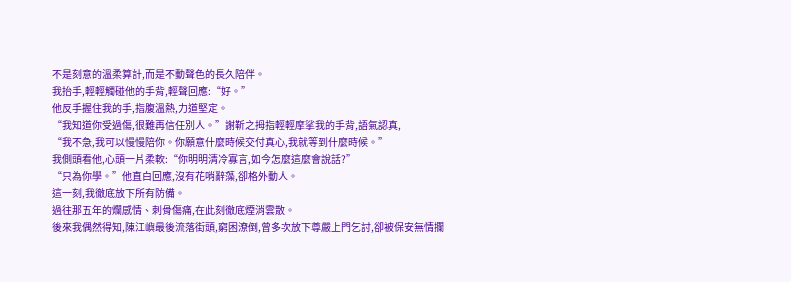不是刻意的溫柔算計,而是不動聲色的長久陪伴。
我抬手,輕輕觸碰他的手背,輕聲回應:“好。”
他反手握住我的手,指腹溫熱,力道堅定。
“我知道你受過傷,很難再信任別人。”謝靳之拇指輕輕摩挲我的手背,語氣認真,
“我不急,我可以慢慢陪你。你願意什麼時候交付真心,我就等到什麼時候。”
我側頭看他,心頭一片柔軟:“你明明清冷寡言,如今怎麼這麼會說話?”
“只為你學。”他直白回應,沒有花哨辭藻,卻格外動人。
這一刻,我徹底放下所有防備。
過往那五年的爛感情、刺骨傷痛,在此刻徹底煙消雲散。
後來我偶然得知,陳江嶼最後流落街頭,窮困潦倒,曾多次放下尊嚴上門乞討,卻被保安無情攔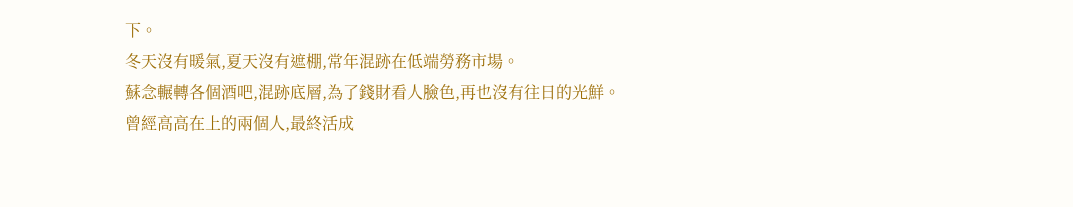下。
冬天沒有暖氣,夏天沒有遮棚,常年混跡在低端勞務市場。
蘇念輾轉各個酒吧,混跡底層,為了錢財看人臉色,再也沒有往日的光鮮。
曾經高高在上的兩個人,最終活成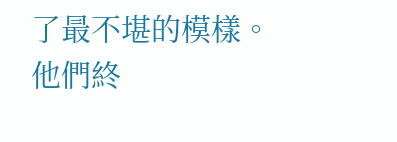了最不堪的模樣。
他們終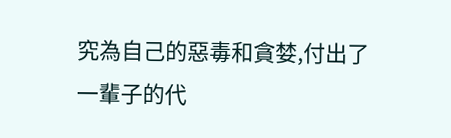究為自己的惡毒和貪婪,付出了一輩子的代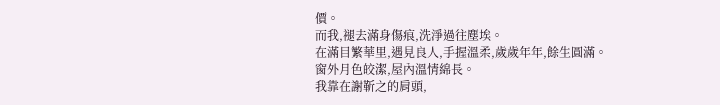價。
而我,褪去滿身傷痕,洗淨過往塵埃。
在滿目繁華里,遇見良人,手握溫柔,歲歲年年,餘生圓滿。
窗外月色皎潔,屋內溫情綿長。
我靠在謝靳之的肩頭,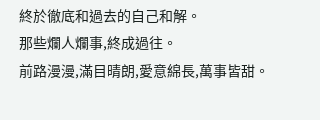終於徹底和過去的自己和解。
那些爛人爛事,終成過往。
前路漫漫,滿目晴朗,愛意綿長,萬事皆甜。